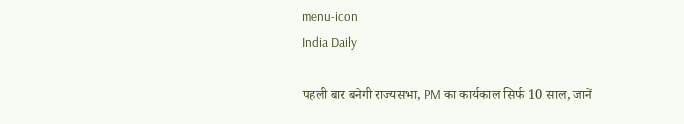menu-icon
India Daily

पहली बार बनेगी राज्यसभा, PM का कार्यकाल सिर्फ 10 साल, जानें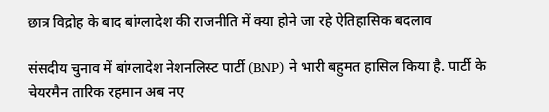छात्र विद्रोह के बाद बांग्लादेश की राजनीति में क्या होने जा रहे ऐतिहासिक बदलाव

संसदीय चुनाव में बांग्लादेश नेशनलिस्ट पार्टी (BNP) ने भारी बहुमत हासिल किया है. पार्टी के चेयरमैन तारिक रहमान अब नए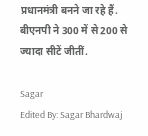प्रधानमंत्री बनने जा रहे हैं. बीएनपी ने 300 में से 200 से ज्यादा सीटें जीतीं.

Sagar
Edited By: Sagar Bhardwaj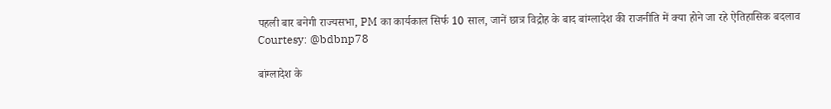पहली बार बनेगी राज्यसभा, PM का कार्यकाल सिर्फ 10 साल, जानें छात्र विद्रोह के बाद बांग्लादेश की राजनीति में क्या होने जा रहे ऐतिहासिक बदलाव
Courtesy: @bdbnp78

बांग्लादेश के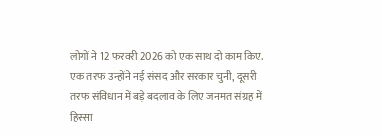लोगों ने 12 फरवरी 2026 को एक साथ दो काम किए. एक तरफ उन्होंने नई संसद और सरकार चुनी, दूसरी तरफ संविधान में बड़े बदलाव के लिए जनमत संग्रह में हिस्सा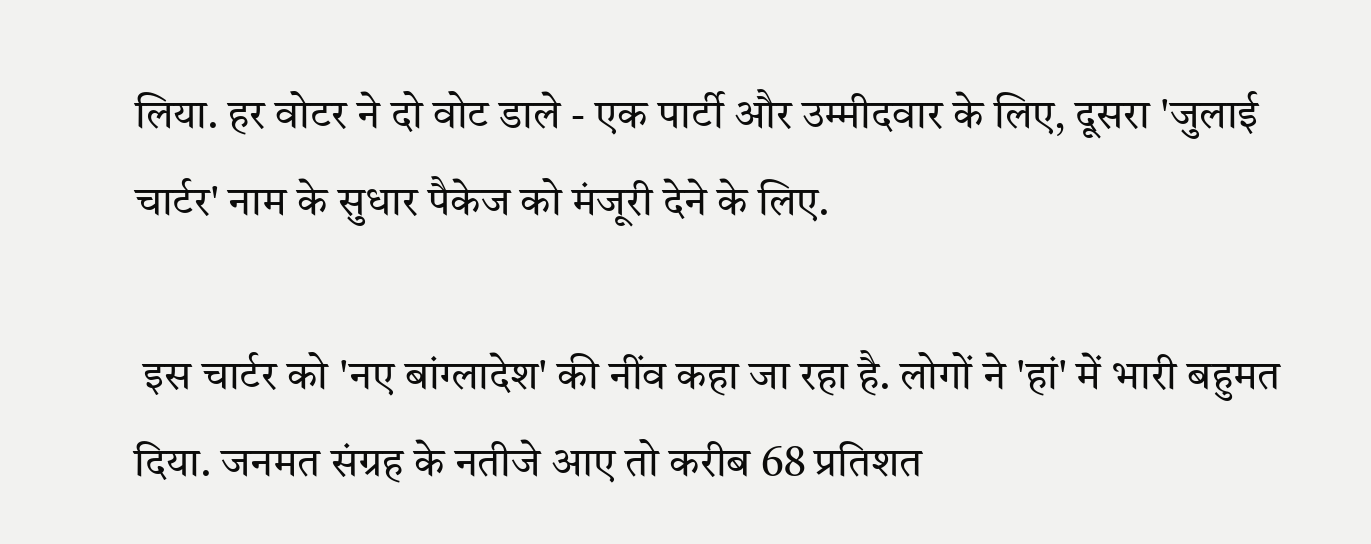लिया. हर वोटर ने दो वोट डाले - एक पार्टी और उम्मीदवार के लिए, दूसरा 'जुलाई चार्टर' नाम के सुधार पैकेज को मंजूरी देने के लिए.

 इस चार्टर को 'नए बांग्लादेश' की नींव कहा जा रहा है. लोगों ने 'हां' में भारी बहुमत दिया. जनमत संग्रह के नतीजे आए तो करीब 68 प्रतिशत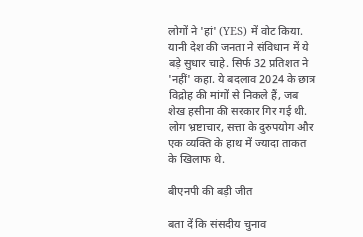लोगों ने 'हां' (YES) में वोट किया. यानी देश की जनता ने संविधान में ये बड़े सुधार चाहे. सिर्फ 32 प्रतिशत ने 'नहीं' कहा. ये बदलाव 2024 के छात्र विद्रोह की मांगों से निकले हैं, जब शेख हसीना की सरकार गिर गई थी. लोग भ्रष्टाचार, सत्ता के दुरुपयोग और एक व्यक्ति के हाथ में ज्यादा ताकत के खिलाफ थे.

बीएनपी की बड़ी जीत

बता दें कि संसदीय चुनाव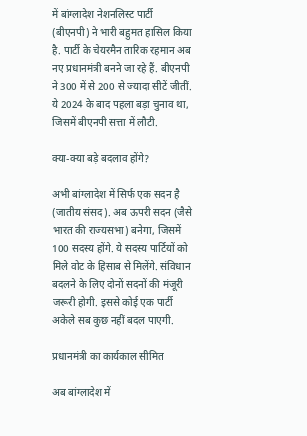में बांग्लादेश नेशनलिस्ट पार्टी (बीएनपी) ने भारी बहुमत हासिल किया है. पार्टी के चेयरमैन तारिक रहमान अब नए प्रधानमंत्री बनने जा रहे हैं. बीएनपी ने 300 में से 200 से ज्यादा सीटें जीतीं. ये 2024 के बाद पहला बड़ा चुनाव था, जिसमें बीएनपी सत्ता में लौटी.

क्या-क्या बड़े बदलाव होंगे?

अभी बांग्लादेश में सिर्फ एक सदन है (जातीय संसद). अब ऊपरी सदन (जैसे भारत की राज्यसभा) बनेगा, जिसमें 100 सदस्य होंगे. ये सदस्य पार्टियों को मिले वोट के हिसाब से मिलेंगे. संविधान बदलने के लिए दोनों सदनों की मंजूरी जरूरी होगी. इससे कोई एक पार्टी अकेले सब कुछ नहीं बदल पाएगी.

प्रधानमंत्री का कार्यकाल सीमित

अब बांग्लादेश में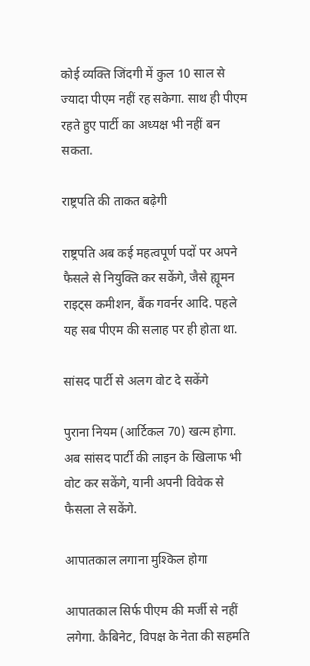कोई व्यक्ति जिंदगी में कुल 10 साल से ज्यादा पीएम नहीं रह सकेगा. साथ ही पीएम रहते हुए पार्टी का अध्यक्ष भी नहीं बन सकता.

राष्ट्रपति की ताकत बढ़ेगी

राष्ट्रपति अब कई महत्वपूर्ण पदों पर अपने फैसले से नियुक्ति कर सकेंगे, जैसे ह्यूमन राइट्स कमीशन, बैंक गवर्नर आदि. पहले यह सब पीएम की सलाह पर ही होता था.

सांसद पार्टी से अलग वोट दे सकेंगे

पुराना नियम (आर्टिकल 70) खत्म होगा. अब सांसद पार्टी की लाइन के खिलाफ भी वोट कर सकेंगे, यानी अपनी विवेक से फैसला ले सकेंगे.

आपातकाल लगाना मुश्किल होगा

आपातकाल सिर्फ पीएम की मर्जी से नहीं लगेगा. कैबिनेट, विपक्ष के नेता की सहमति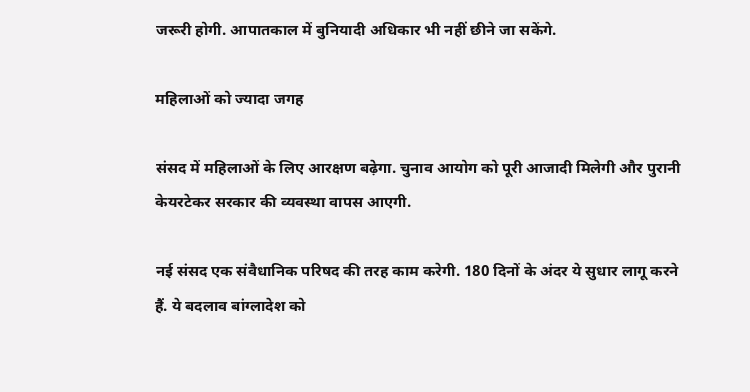जरूरी होगी. आपातकाल में बुनियादी अधिकार भी नहीं छीने जा सकेंगे.

महिलाओं को ज्यादा जगह

संसद में महिलाओं के लिए आरक्षण बढ़ेगा. चुनाव आयोग को पूरी आजादी मिलेगी और पुरानी केयरटेकर सरकार की व्यवस्था वापस आएगी.

नई संसद एक संवैधानिक परिषद की तरह काम करेगी. 180 दिनों के अंदर ये सुधार लागू करने हैं. ये बदलाव बांग्लादेश को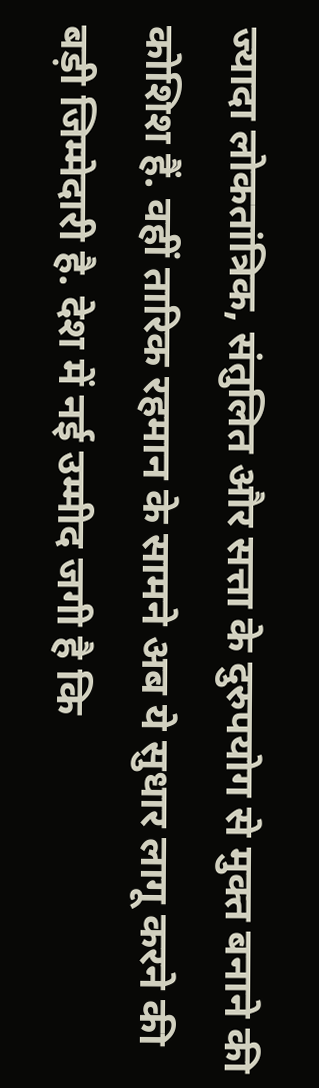ज्यादा लोकतांत्रिक, संतुलित और सत्ता के दुरुपयोग से मुक्त बनाने की कोशिश हैं. वहीं तारिक रहमान के सामने अब ये सुधार लागू करने की बड़ी जिम्मेदारी है. देश में नई उम्मीद जगी है कि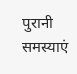पुरानी समस्याएं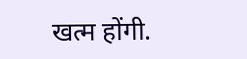खत्म होंगी.